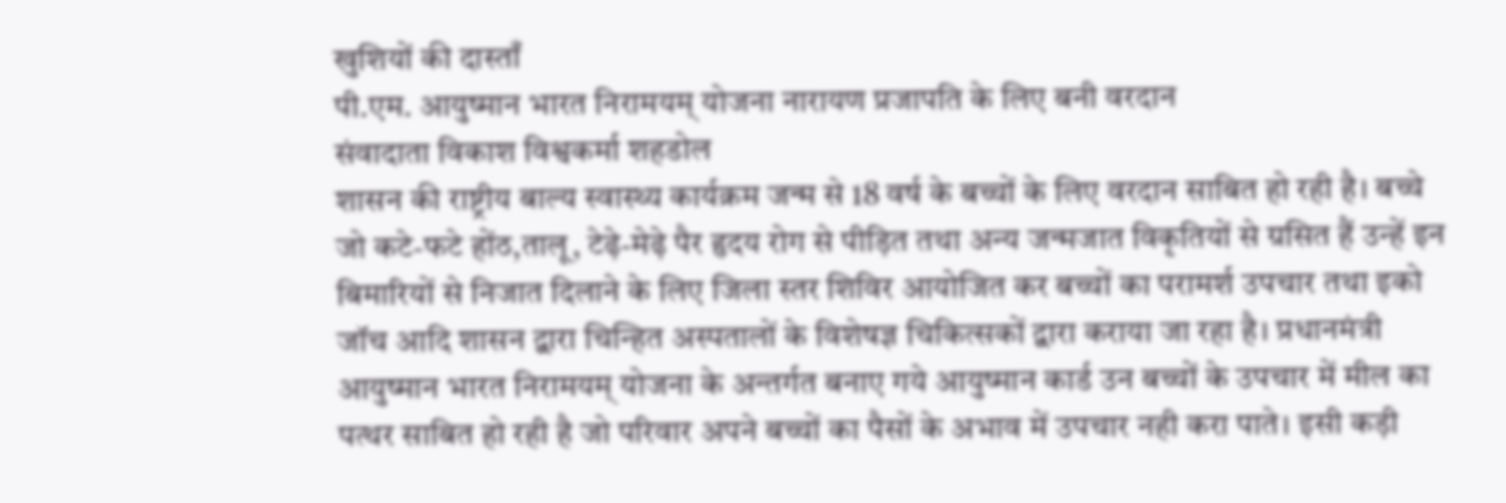खुशियों की दास्ताँ
पी.एम. आयुष्मान भारत निरामयम् योजना नारायण प्रजापति के लिए बनी वरदान
संवादाता विकाश विश्वकर्मा शहडोल
शासन की राष्ट्रीय बाल्य स्वास्थ्य कार्यक्रम जन्म से 18 वर्ष के बच्चों के लिए वरदान साबित हो रही है। बच्चे जो कटे-फटे होंठ,तालू, टेढ़े-मेढ़े पैर हृदय रोग से पीड़ित तथा अन्य जन्मजात विकृतियों से ग्रसित हैं उन्हें इन बिमारियों से निजात दिलाने के लिए जिला स्तर शिविर आयोजित कर बच्चों का परामर्श उपचार तथा इको जॉच आदि शासन द्वारा चिन्हित अस्पतालों के विशेषज्ञ चिकित्सकों द्वारा कराया जा रहा है। प्रधानमंत्री आयुष्मान भारत निरामयम् योजना के अन्तर्गत बनाए गये आयुष्मान कार्ड उन बच्चों के उपचार में मील का पत्थर साबित हो रही है जो परिवार अपने बच्चों का पैसों के अभाव में उपचार नही करा पाते। इसी कड़ी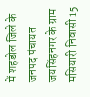में शहडोल जिले के जनपद पंचायत जयसिंहनगर के ग्राम मसियारी निवासी 15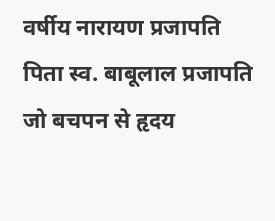वर्षीय नारायण प्रजापति पिता स्व. बाबूलाल प्रजापति जो बचपन से हृदय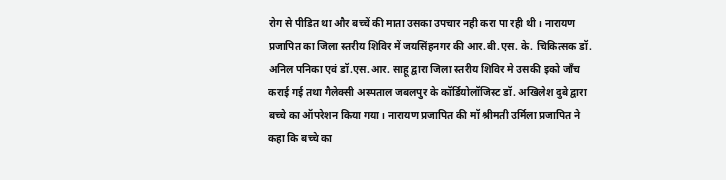रोग से पीडित था और बच्चें की माता उसका उपचार नही करा पा रही थी। नारायण प्रजापित का जिला स्तरीय शिविर में जयसिंहनगर की आर.बी.एस. के. चिकित्सक डॉ. अनिल पनिका एवं डॉ.एस.आर. साहू द्वारा जिला स्तरीय शिविर मे उसकी इको जाँच कराई गई तथा गैलेक्सी अस्पताल जबलपुर के कॉर्डियोलॉजिस्ट डॉ. अखिलेश दुबे द्वारा बच्चे का ऑपरेशन किया गया। नारायण प्रजापित की मॉ श्रीमती उर्मिला प्रजापित ने कहा कि बच्चे का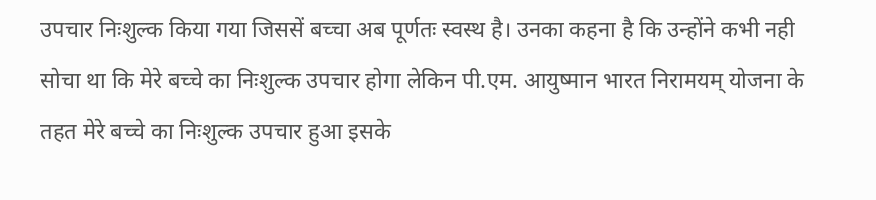उपचार निःशुल्क किया गया जिससें बच्चा अब पूर्णतः स्वस्थ है। उनका कहना है कि उन्होंने कभी नही सोचा था कि मेरे बच्चे का निःशुल्क उपचार होगा लेकिन पी.एम. आयुष्मान भारत निरामयम् योजना के तहत मेरे बच्चे का निःशुल्क उपचार हुआ इसके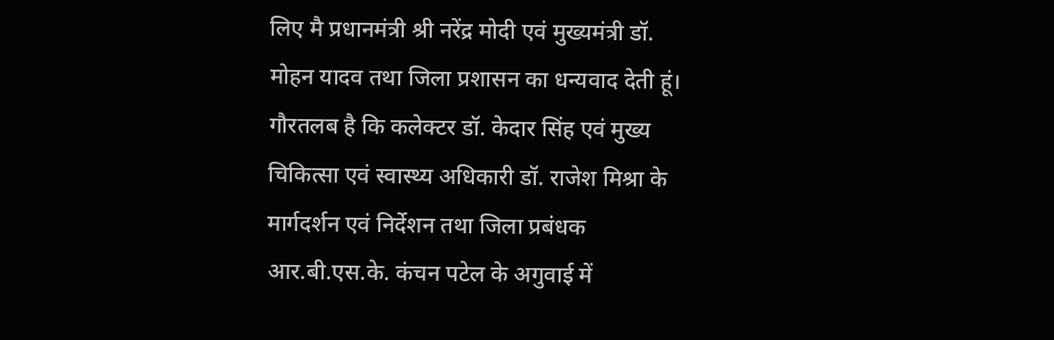लिए मै प्रधानमंत्री श्री नरेंद्र मोदी एवं मुख्यमंत्री डॉ. मोहन यादव तथा जिला प्रशासन का धन्यवाद देती हूं।
गौरतलब है कि कलेक्टर डॉ. केदार सिंह एवं मुख्य चिकित्सा एवं स्वास्थ्य अधिकारी डॉ. राजेश मिश्रा के मार्गदर्शन एवं निर्देशन तथा जिला प्रबंधक आर.बी.एस.के. कंचन पटेल के अगुवाई में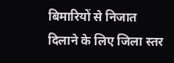बिमारियों से निजात दिलाने के लिए जिला स्तर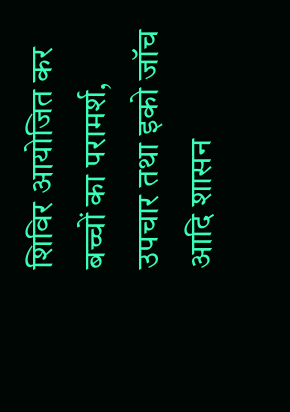शिविर आयोजित कर बच्चों का परामर्श, उपचार तथा इको जॉच आदि शासन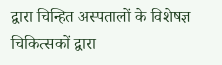द्वारा चिन्हित अस्पतालों के विशेषज्ञ चिकित्सकों द्वारा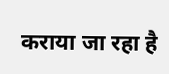कराया जा रहा है